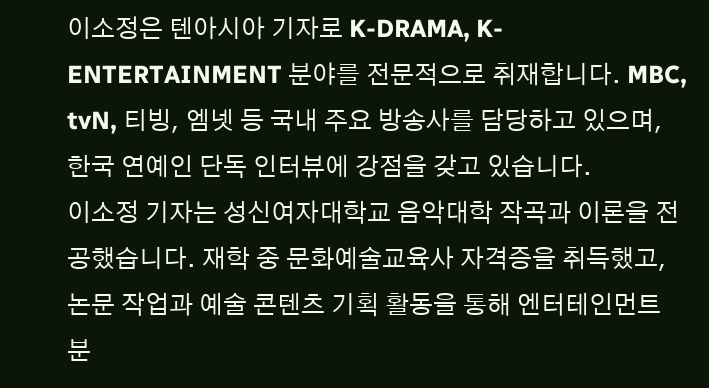이소정은 텐아시아 기자로 K-DRAMA, K-ENTERTAINMENT 분야를 전문적으로 취재합니다. MBC, tvN, 티빙, 엠넷 등 국내 주요 방송사를 담당하고 있으며, 한국 연예인 단독 인터뷰에 강점을 갖고 있습니다.
이소정 기자는 성신여자대학교 음악대학 작곡과 이론을 전공했습니다. 재학 중 문화예술교육사 자격증을 취득했고, 논문 작업과 예술 콘텐츠 기획 활동을 통해 엔터테인먼트 분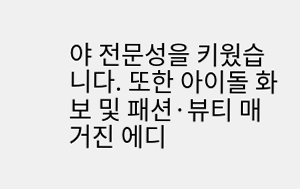야 전문성을 키웠습니다. 또한 아이돌 화보 및 패션·뷰티 매거진 에디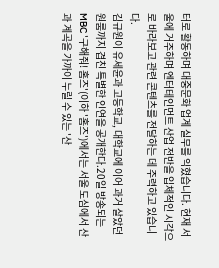터로 활동하며 대중문화 업계 실무를 익혔습니다. 현재 서울에 거주하며 엔터테인먼트 산업 전반을 입체적인 시각으로 바라보고 관련 콘텐츠를 전달하는 데 주력하고 있습니다.
김규원이 유세윤과 고등학교, 대학교에 이어 과거 살았던 원룸까지 겹친 특별한 인연을 공개한다.20일 방송되는 MBC '구해줘! 홈즈'(이하 '홈즈')에서는 서울 도심에서 산과 계곡을 가까이 누릴 수 있는 '산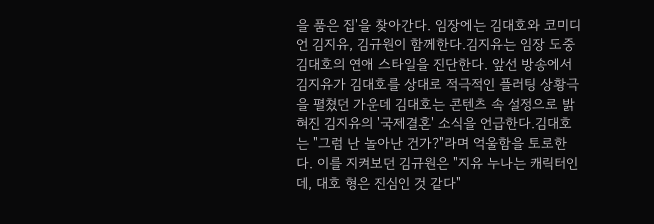을 품은 집'을 찾아간다. 임장에는 김대호와 코미디언 김지유, 김규원이 함께한다.김지유는 임장 도중 김대호의 연애 스타일을 진단한다. 앞선 방송에서 김지유가 김대호를 상대로 적극적인 플러팅 상황극을 펼쳤던 가운데 김대호는 콘텐츠 속 설정으로 밝혀진 김지유의 '국제결혼' 소식을 언급한다.김대호는 "그럼 난 놀아난 건가?"라며 억울함을 토로한다. 이를 지켜보던 김규원은 "지유 누나는 캐릭터인데, 대호 형은 진심인 것 같다"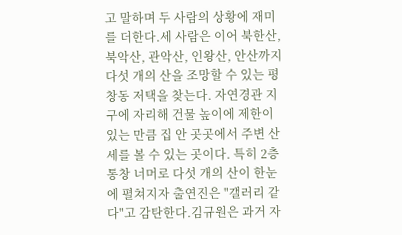고 말하며 두 사람의 상황에 재미를 더한다.세 사람은 이어 북한산, 북악산, 관악산, 인왕산, 안산까지 다섯 개의 산을 조망할 수 있는 평창동 저택을 찾는다. 자연경관 지구에 자리해 건물 높이에 제한이 있는 만큼 집 안 곳곳에서 주변 산세를 볼 수 있는 곳이다. 특히 2층 통창 너머로 다섯 개의 산이 한눈에 펼쳐지자 출연진은 "갤러리 같다"고 감탄한다.김규원은 과거 자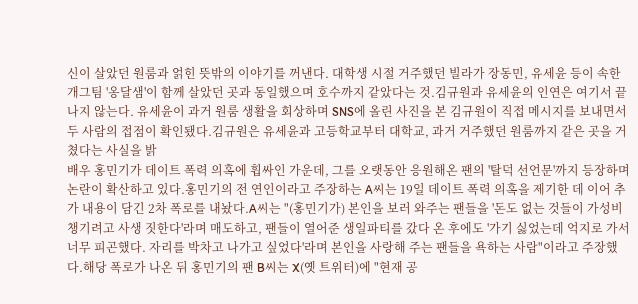신이 살았던 원룸과 얽힌 뜻밖의 이야기를 꺼낸다. 대학생 시절 거주했던 빌라가 장동민, 유세윤 등이 속한 개그팀 '옹달샘'이 함께 살았던 곳과 동일했으며 호수까지 같았다는 것.김규원과 유세윤의 인연은 여기서 끝나지 않는다. 유세윤이 과거 원룸 생활을 회상하며 SNS에 올린 사진을 본 김규원이 직접 메시지를 보내면서 두 사람의 접점이 확인됐다.김규원은 유세윤과 고등학교부터 대학교, 과거 거주했던 원룸까지 같은 곳을 거쳤다는 사실을 밝
배우 홍민기가 데이트 폭력 의혹에 휩싸인 가운데, 그를 오랫동안 응원해온 팬의 '탈덕 선언문'까지 등장하며 논란이 확산하고 있다.홍민기의 전 연인이라고 주장하는 A씨는 19일 데이트 폭력 의혹을 제기한 데 이어 추가 내용이 담긴 2차 폭로를 내놨다.A씨는 "(홍민기가) 본인을 보러 와주는 팬들을 '돈도 없는 것들이 가성비 챙기려고 사생 짓한다'라며 매도하고, 팬들이 열어준 생일파티를 갔다 온 후에도 '가기 싫었는데 억지로 가서 너무 피곤했다. 자리를 박차고 나가고 싶었다'라며 본인을 사랑해 주는 팬들을 욕하는 사람"이라고 주장했다.해당 폭로가 나온 뒤 홍민기의 팬 B씨는 X(옛 트위터)에 "현재 공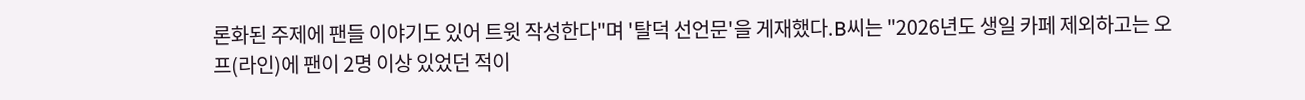론화된 주제에 팬들 이야기도 있어 트윗 작성한다"며 '탈덕 선언문'을 게재했다.B씨는 "2026년도 생일 카페 제외하고는 오프(라인)에 팬이 2명 이상 있었던 적이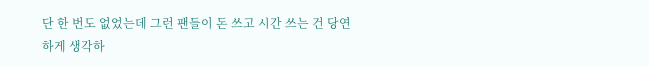단 한 번도 없었는데 그런 팬들이 돈 쓰고 시간 쓰는 건 당연하게 생각하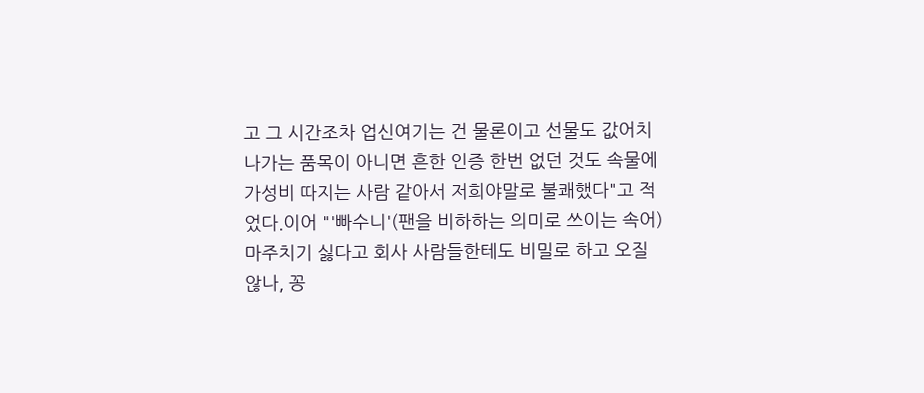고 그 시간조차 업신여기는 건 물론이고 선물도 값어치 나가는 품목이 아니면 흔한 인증 한번 없던 것도 속물에 가성비 따지는 사람 같아서 저희야말로 불쾌했다"고 적었다.이어 "'빠수니'(팬을 비하하는 의미로 쓰이는 속어) 마주치기 싫다고 회사 사람들한테도 비밀로 하고 오질 않나, 꽁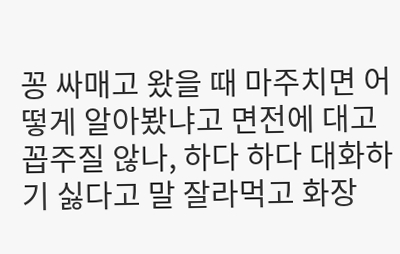꽁 싸매고 왔을 때 마주치면 어떻게 알아봤냐고 면전에 대고 꼽주질 않나, 하다 하다 대화하기 싫다고 말 잘라먹고 화장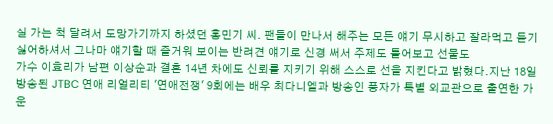실 가는 척 달려서 도망가기까지 하셨던 홍민기 씨. 팬들이 만나서 해주는 모든 얘기 무시하고 잘라먹고 듣기 싫어하셔서 그나마 얘기할 때 즐거워 보이는 반려견 얘기로 신경 써서 주제도 틀어보고 선물도
가수 이효리가 남편 이상순과 결혼 14년 차에도 신뢰를 지키기 위해 스스로 선을 지킨다고 밝혔다.지난 18일 방송된 JTBC 연애 리얼리티 '연애전쟁' 9회에는 배우 최다니엘과 방송인 풍자가 특별 외교관으로 출연한 가운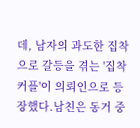데, 남자의 과도한 집착으로 갈등을 겪는 '집착 커플'이 의뢰인으로 등장했다.남친은 동거 중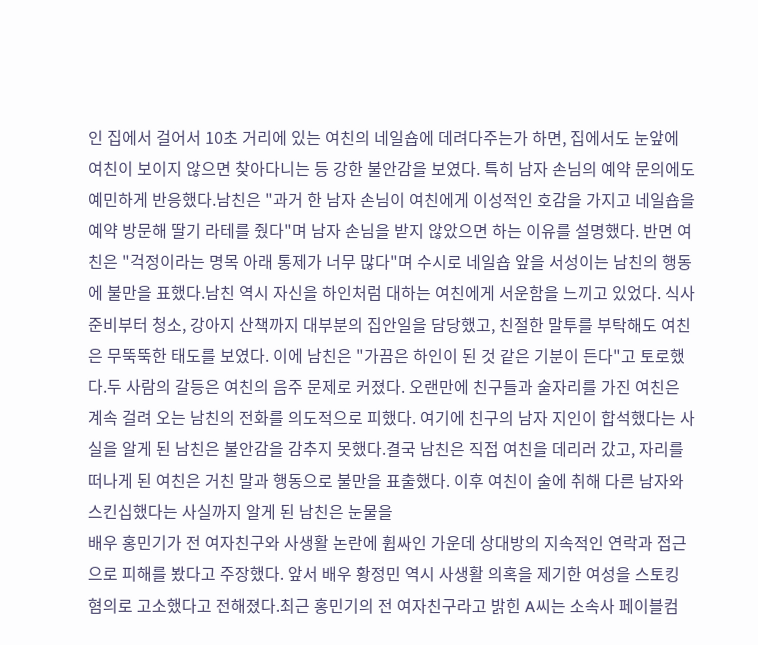인 집에서 걸어서 10초 거리에 있는 여친의 네일숍에 데려다주는가 하면, 집에서도 눈앞에 여친이 보이지 않으면 찾아다니는 등 강한 불안감을 보였다. 특히 남자 손님의 예약 문의에도 예민하게 반응했다.남친은 "과거 한 남자 손님이 여친에게 이성적인 호감을 가지고 네일숍을 예약 방문해 딸기 라테를 줬다"며 남자 손님을 받지 않았으면 하는 이유를 설명했다. 반면 여친은 "걱정이라는 명목 아래 통제가 너무 많다"며 수시로 네일숍 앞을 서성이는 남친의 행동에 불만을 표했다.남친 역시 자신을 하인처럼 대하는 여친에게 서운함을 느끼고 있었다. 식사 준비부터 청소, 강아지 산책까지 대부분의 집안일을 담당했고, 친절한 말투를 부탁해도 여친은 무뚝뚝한 태도를 보였다. 이에 남친은 "가끔은 하인이 된 것 같은 기분이 든다"고 토로했다.두 사람의 갈등은 여친의 음주 문제로 커졌다. 오랜만에 친구들과 술자리를 가진 여친은 계속 걸려 오는 남친의 전화를 의도적으로 피했다. 여기에 친구의 남자 지인이 합석했다는 사실을 알게 된 남친은 불안감을 감추지 못했다.결국 남친은 직접 여친을 데리러 갔고, 자리를 떠나게 된 여친은 거친 말과 행동으로 불만을 표출했다. 이후 여친이 술에 취해 다른 남자와 스킨십했다는 사실까지 알게 된 남친은 눈물을
배우 홍민기가 전 여자친구와 사생활 논란에 휩싸인 가운데 상대방의 지속적인 연락과 접근으로 피해를 봤다고 주장했다. 앞서 배우 황정민 역시 사생활 의혹을 제기한 여성을 스토킹 혐의로 고소했다고 전해졌다.최근 홍민기의 전 여자친구라고 밝힌 A씨는 소속사 페이블컴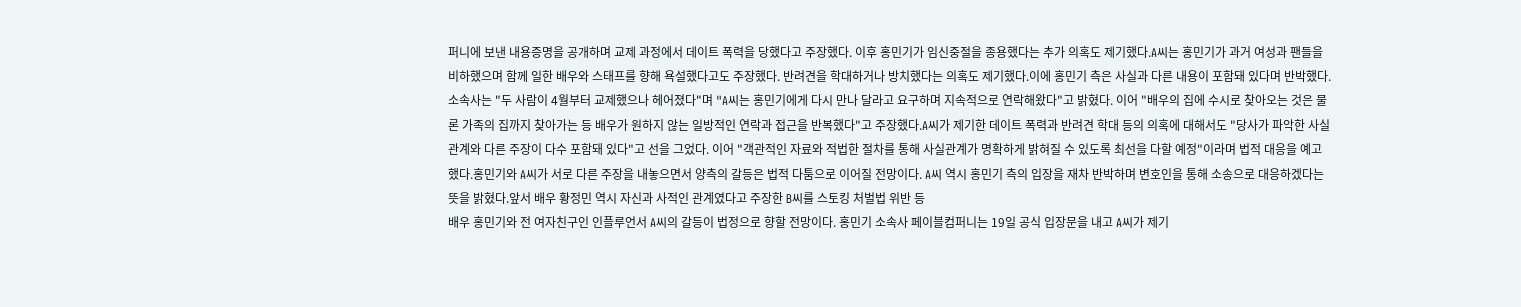퍼니에 보낸 내용증명을 공개하며 교제 과정에서 데이트 폭력을 당했다고 주장했다. 이후 홍민기가 임신중절을 종용했다는 추가 의혹도 제기했다.A씨는 홍민기가 과거 여성과 팬들을 비하했으며 함께 일한 배우와 스태프를 향해 욕설했다고도 주장했다. 반려견을 학대하거나 방치했다는 의혹도 제기했다.이에 홍민기 측은 사실과 다른 내용이 포함돼 있다며 반박했다. 소속사는 "두 사람이 4월부터 교제했으나 헤어졌다"며 "A씨는 홍민기에게 다시 만나 달라고 요구하며 지속적으로 연락해왔다"고 밝혔다. 이어 "배우의 집에 수시로 찾아오는 것은 물론 가족의 집까지 찾아가는 등 배우가 원하지 않는 일방적인 연락과 접근을 반복했다"고 주장했다.A씨가 제기한 데이트 폭력과 반려견 학대 등의 의혹에 대해서도 "당사가 파악한 사실관계와 다른 주장이 다수 포함돼 있다"고 선을 그었다. 이어 "객관적인 자료와 적법한 절차를 통해 사실관계가 명확하게 밝혀질 수 있도록 최선을 다할 예정"이라며 법적 대응을 예고했다.홍민기와 A씨가 서로 다른 주장을 내놓으면서 양측의 갈등은 법적 다툼으로 이어질 전망이다. A씨 역시 홍민기 측의 입장을 재차 반박하며 변호인을 통해 소송으로 대응하겠다는 뜻을 밝혔다.앞서 배우 황정민 역시 자신과 사적인 관계였다고 주장한 B씨를 스토킹 처벌법 위반 등
배우 홍민기와 전 여자친구인 인플루언서 A씨의 갈등이 법정으로 향할 전망이다. 홍민기 소속사 페이블컴퍼니는 19일 공식 입장문을 내고 A씨가 제기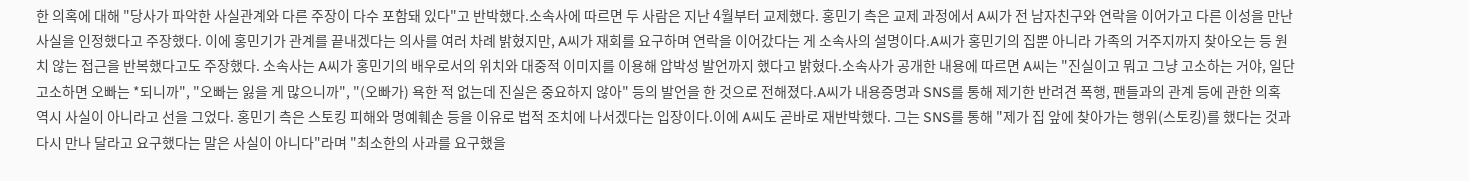한 의혹에 대해 "당사가 파악한 사실관계와 다른 주장이 다수 포함돼 있다"고 반박했다.소속사에 따르면 두 사람은 지난 4월부터 교제했다. 홍민기 측은 교제 과정에서 A씨가 전 남자친구와 연락을 이어가고 다른 이성을 만난 사실을 인정했다고 주장했다. 이에 홍민기가 관계를 끝내겠다는 의사를 여러 차례 밝혔지만, A씨가 재회를 요구하며 연락을 이어갔다는 게 소속사의 설명이다.A씨가 홍민기의 집뿐 아니라 가족의 거주지까지 찾아오는 등 원치 않는 접근을 반복했다고도 주장했다. 소속사는 A씨가 홍민기의 배우로서의 위치와 대중적 이미지를 이용해 압박성 발언까지 했다고 밝혔다.소속사가 공개한 내용에 따르면 A씨는 "진실이고 뭐고 그냥 고소하는 거야, 일단 고소하면 오빠는 *되니까", "오빠는 잃을 게 많으니까", "(오빠가) 욕한 적 없는데 진실은 중요하지 않아" 등의 발언을 한 것으로 전해졌다.A씨가 내용증명과 SNS를 통해 제기한 반려견 폭행, 팬들과의 관계 등에 관한 의혹 역시 사실이 아니라고 선을 그었다. 홍민기 측은 스토킹 피해와 명예훼손 등을 이유로 법적 조치에 나서겠다는 입장이다.이에 A씨도 곧바로 재반박했다. 그는 SNS를 통해 "제가 집 앞에 찾아가는 행위(스토킹)를 했다는 것과 다시 만나 달라고 요구했다는 말은 사실이 아니다"라며 "최소한의 사과를 요구했을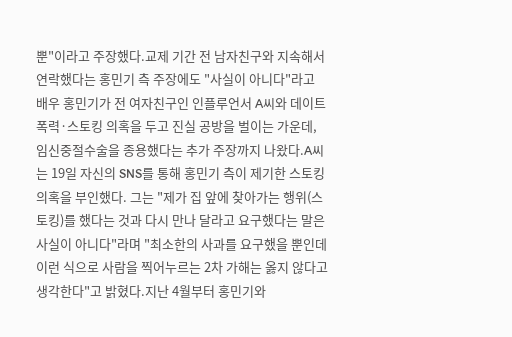뿐"이라고 주장했다.교제 기간 전 남자친구와 지속해서 연락했다는 홍민기 측 주장에도 "사실이 아니다"라고
배우 홍민기가 전 여자친구인 인플루언서 A씨와 데이트 폭력·스토킹 의혹을 두고 진실 공방을 벌이는 가운데, 임신중절수술을 종용했다는 추가 주장까지 나왔다.A씨는 19일 자신의 SNS를 통해 홍민기 측이 제기한 스토킹 의혹을 부인했다. 그는 "제가 집 앞에 찾아가는 행위(스토킹)를 했다는 것과 다시 만나 달라고 요구했다는 말은 사실이 아니다"라며 "최소한의 사과를 요구했을 뿐인데 이런 식으로 사람을 찍어누르는 2차 가해는 옳지 않다고 생각한다"고 밝혔다.지난 4월부터 홍민기와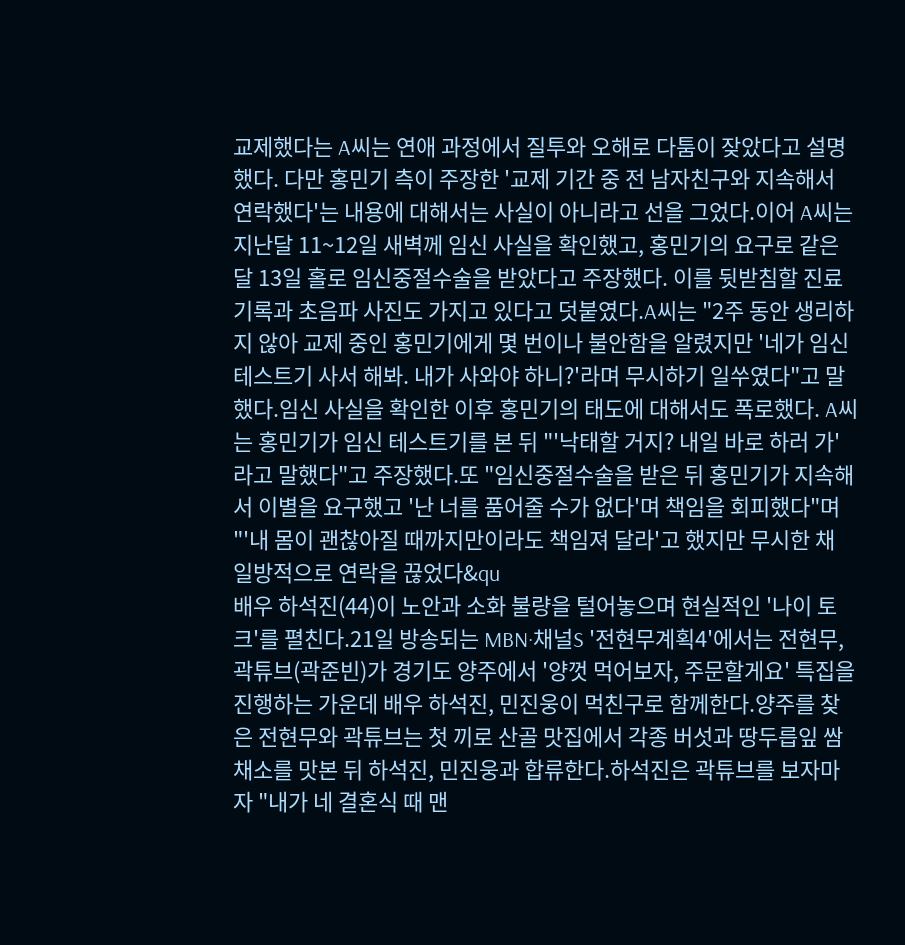교제했다는 A씨는 연애 과정에서 질투와 오해로 다툼이 잦았다고 설명했다. 다만 홍민기 측이 주장한 '교제 기간 중 전 남자친구와 지속해서 연락했다'는 내용에 대해서는 사실이 아니라고 선을 그었다.이어 A씨는 지난달 11~12일 새벽께 임신 사실을 확인했고, 홍민기의 요구로 같은 달 13일 홀로 임신중절수술을 받았다고 주장했다. 이를 뒷받침할 진료 기록과 초음파 사진도 가지고 있다고 덧붙였다.A씨는 "2주 동안 생리하지 않아 교제 중인 홍민기에게 몇 번이나 불안함을 알렸지만 '네가 임신 테스트기 사서 해봐. 내가 사와야 하니?'라며 무시하기 일쑤였다"고 말했다.임신 사실을 확인한 이후 홍민기의 태도에 대해서도 폭로했다. A씨는 홍민기가 임신 테스트기를 본 뒤 "'낙태할 거지? 내일 바로 하러 가'라고 말했다"고 주장했다.또 "임신중절수술을 받은 뒤 홍민기가 지속해서 이별을 요구했고 '난 너를 품어줄 수가 없다'며 책임을 회피했다"며 "'내 몸이 괜찮아질 때까지만이라도 책임져 달라'고 했지만 무시한 채 일방적으로 연락을 끊었다&qu
배우 하석진(44)이 노안과 소화 불량을 털어놓으며 현실적인 '나이 토크'를 펼친다.21일 방송되는 MBN·채널S '전현무계획4'에서는 전현무, 곽튜브(곽준빈)가 경기도 양주에서 '양껏 먹어보자, 주문할게요' 특집을 진행하는 가운데 배우 하석진, 민진웅이 먹친구로 함께한다.양주를 찾은 전현무와 곽튜브는 첫 끼로 산골 맛집에서 각종 버섯과 땅두릅잎 쌈 채소를 맛본 뒤 하석진, 민진웅과 합류한다.하석진은 곽튜브를 보자마자 "내가 네 결혼식 때 맨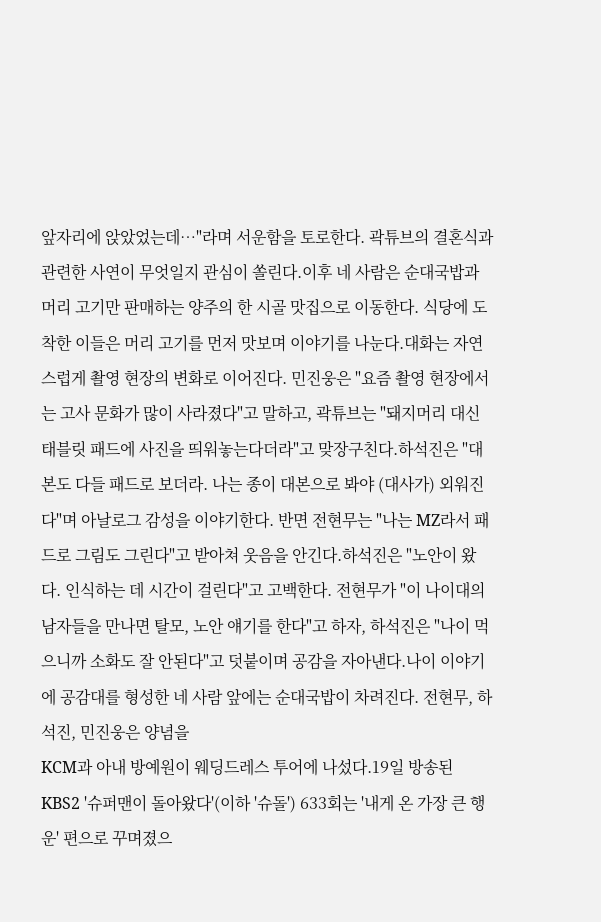앞자리에 앉았었는데…"라며 서운함을 토로한다. 곽튜브의 결혼식과 관련한 사연이 무엇일지 관심이 쏠린다.이후 네 사람은 순대국밥과 머리 고기만 판매하는 양주의 한 시골 맛집으로 이동한다. 식당에 도착한 이들은 머리 고기를 먼저 맛보며 이야기를 나눈다.대화는 자연스럽게 촬영 현장의 변화로 이어진다. 민진웅은 "요즘 촬영 현장에서는 고사 문화가 많이 사라졌다"고 말하고, 곽튜브는 "돼지머리 대신 태블릿 패드에 사진을 띄워놓는다더라"고 맞장구친다.하석진은 "대본도 다들 패드로 보더라. 나는 종이 대본으로 봐야 (대사가) 외워진다"며 아날로그 감성을 이야기한다. 반면 전현무는 "나는 MZ라서 패드로 그림도 그린다"고 받아쳐 웃음을 안긴다.하석진은 "노안이 왔다. 인식하는 데 시간이 걸린다"고 고백한다. 전현무가 "이 나이대의 남자들을 만나면 탈모, 노안 얘기를 한다"고 하자, 하석진은 "나이 먹으니까 소화도 잘 안된다"고 덧붙이며 공감을 자아낸다.나이 이야기에 공감대를 형성한 네 사람 앞에는 순대국밥이 차려진다. 전현무, 하석진, 민진웅은 양념을
KCM과 아내 방예원이 웨딩드레스 투어에 나섰다.19일 방송된 KBS2 '슈퍼맨이 돌아왔다'(이하 '슈돌') 633회는 '내게 온 가장 큰 행운' 편으로 꾸며졌으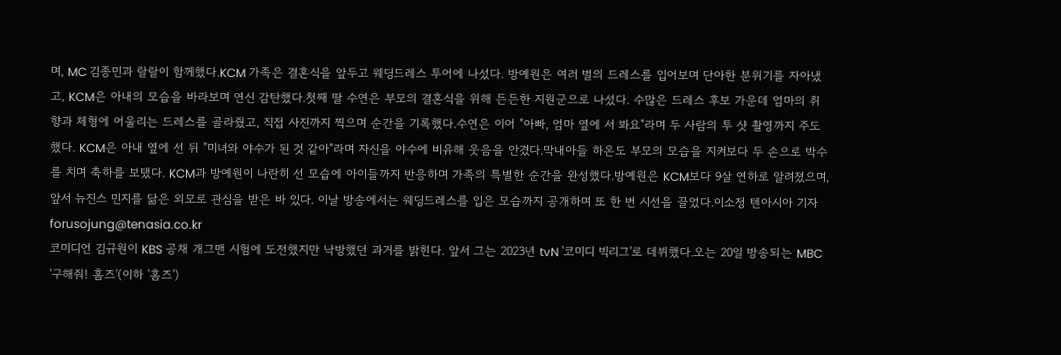며, MC 김종민과 랄랄이 함께했다.KCM 가족은 결혼식을 앞두고 웨딩드레스 투어에 나섰다. 방예원은 여러 벌의 드레스를 입어보며 단아한 분위기를 자아냈고, KCM은 아내의 모습을 바라보며 연신 감탄했다.첫째 딸 수연은 부모의 결혼식을 위해 든든한 지원군으로 나섰다. 수많은 드레스 후보 가운데 엄마의 취향과 체형에 어울리는 드레스를 골라줬고, 직접 사진까지 찍으며 순간을 기록했다.수연은 이어 "아빠, 엄마 옆에 서 봐요"라며 두 사람의 투 샷 촬영까지 주도했다. KCM은 아내 옆에 선 뒤 "미녀와 야수가 된 것 같아"라며 자신을 야수에 비유해 웃음을 안겼다.막내아들 하온도 부모의 모습을 지켜보다 두 손으로 박수를 치며 축하를 보탰다. KCM과 방예원이 나란히 선 모습에 아이들까지 반응하며 가족의 특별한 순간을 완성했다.방예원은 KCM보다 9살 연하로 알려졌으며, 앞서 뉴진스 민지를 닮은 외모로 관심을 받은 바 있다. 이날 방송에서는 웨딩드레스를 입은 모습까지 공개하며 또 한 번 시선을 끌었다.이소정 텐아시아 기자 forusojung@tenasia.co.kr
코미디언 김규원이 KBS 공채 개그맨 시험에 도전했지만 낙방했던 과거를 밝힌다. 앞서 그는 2023년 tvN '코미디 빅리그'로 데뷔했다.오는 20일 방송되는 MBC '구해줘! 홈즈'(이하 '홈즈')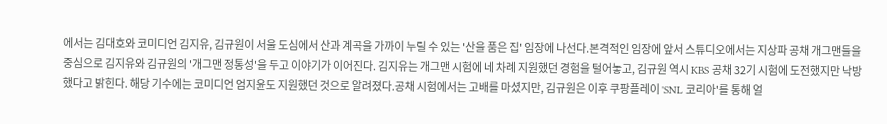에서는 김대호와 코미디언 김지유, 김규원이 서울 도심에서 산과 계곡을 가까이 누릴 수 있는 '산을 품은 집' 임장에 나선다.본격적인 임장에 앞서 스튜디오에서는 지상파 공채 개그맨들을 중심으로 김지유와 김규원의 '개그맨 정통성'을 두고 이야기가 이어진다. 김지유는 개그맨 시험에 네 차례 지원했던 경험을 털어놓고, 김규원 역시 KBS 공채 32기 시험에 도전했지만 낙방했다고 밝힌다. 해당 기수에는 코미디언 엄지윤도 지원했던 것으로 알려졌다.공채 시험에서는 고배를 마셨지만, 김규원은 이후 쿠팡플레이 'SNL 코리아'를 통해 얼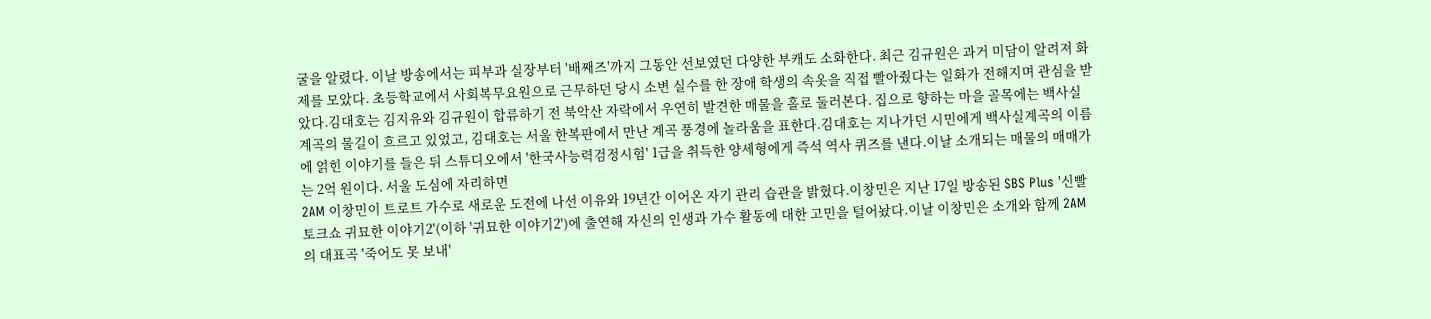굴을 알렸다. 이날 방송에서는 피부과 실장부터 '배째즈'까지 그동안 선보였던 다양한 부캐도 소화한다. 최근 김규원은 과거 미담이 알려져 화제를 모았다. 초등학교에서 사회복무요원으로 근무하던 당시 소변 실수를 한 장애 학생의 속옷을 직접 빨아줬다는 일화가 전해지며 관심을 받았다.김대호는 김지유와 김규원이 합류하기 전 북악산 자락에서 우연히 발견한 매물을 홀로 둘러본다. 집으로 향하는 마을 골목에는 백사실계곡의 물길이 흐르고 있었고, 김대호는 서울 한복판에서 만난 계곡 풍경에 놀라움을 표한다.김대호는 지나가던 시민에게 백사실계곡의 이름에 얽힌 이야기를 들은 뒤 스튜디오에서 '한국사능력검정시험' 1급을 취득한 양세형에게 즉석 역사 퀴즈를 낸다.이날 소개되는 매물의 매매가는 2억 원이다. 서울 도심에 자리하면
2AM 이창민이 트로트 가수로 새로운 도전에 나선 이유와 19년간 이어온 자기 관리 습관을 밝혔다.이창민은 지난 17일 방송된 SBS Plus '신빨토크쇼 귀묘한 이야기2'(이하 '귀묘한 이야기2')에 출연해 자신의 인생과 가수 활동에 대한 고민을 털어놨다.이날 이창민은 소개와 함께 2AM의 대표곡 '죽어도 못 보내'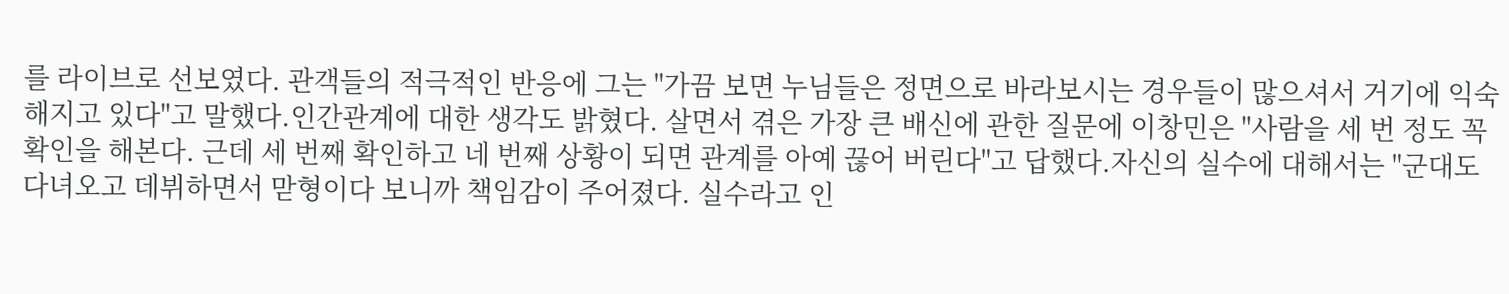를 라이브로 선보였다. 관객들의 적극적인 반응에 그는 "가끔 보면 누님들은 정면으로 바라보시는 경우들이 많으셔서 거기에 익숙해지고 있다"고 말했다.인간관계에 대한 생각도 밝혔다. 살면서 겪은 가장 큰 배신에 관한 질문에 이창민은 "사람을 세 번 정도 꼭 확인을 해본다. 근데 세 번째 확인하고 네 번째 상황이 되면 관계를 아예 끊어 버린다"고 답했다.자신의 실수에 대해서는 "군대도 다녀오고 데뷔하면서 맏형이다 보니까 책임감이 주어졌다. 실수라고 인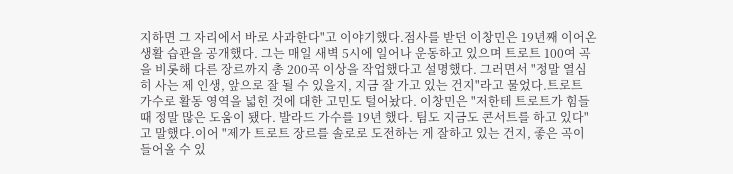지하면 그 자리에서 바로 사과한다"고 이야기했다.점사를 받던 이창민은 19년째 이어온 생활 습관을 공개했다. 그는 매일 새벽 5시에 일어나 운동하고 있으며 트로트 100여 곡을 비롯해 다른 장르까지 총 200곡 이상을 작업했다고 설명했다. 그러면서 "정말 열심히 사는 제 인생, 앞으로 잘 될 수 있을지, 지금 잘 가고 있는 건지"라고 물었다.트로트 가수로 활동 영역을 넓힌 것에 대한 고민도 털어놨다. 이창민은 "저한테 트로트가 힘들 때 정말 많은 도움이 됐다. 발라드 가수를 19년 했다. 팀도 지금도 콘서트를 하고 있다"고 말했다.이어 "제가 트로트 장르를 솔로로 도전하는 게 잘하고 있는 건지, 좋은 곡이 들어올 수 있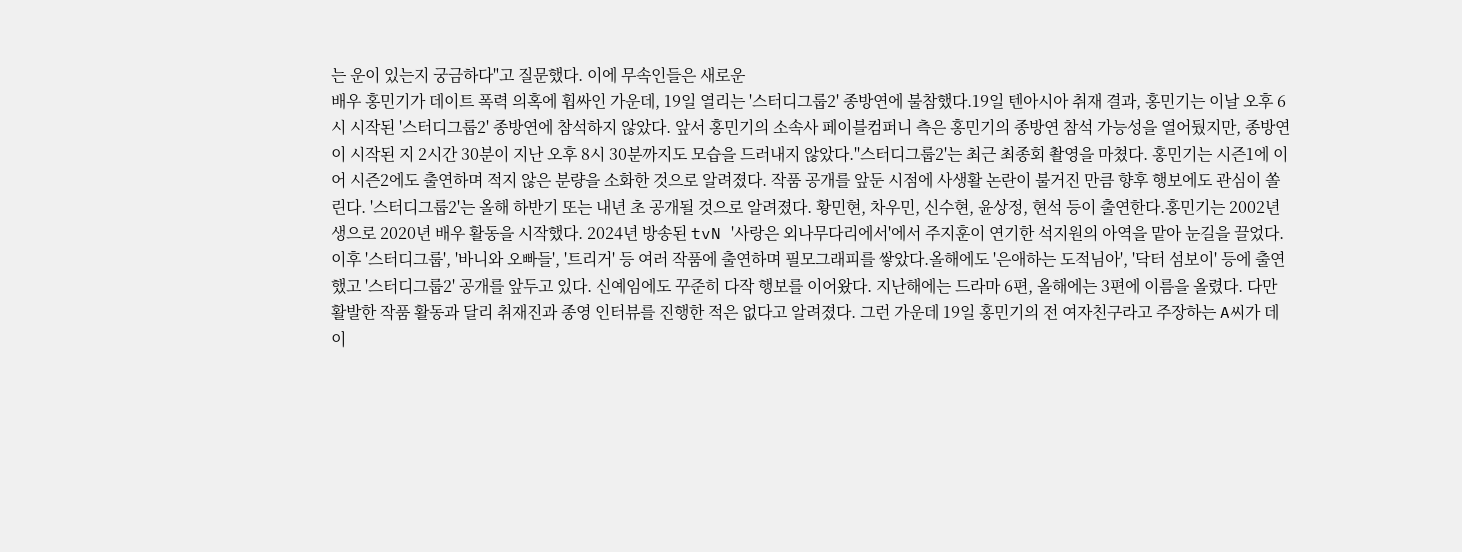는 운이 있는지 궁금하다"고 질문했다. 이에 무속인들은 새로운
배우 홍민기가 데이트 폭력 의혹에 휩싸인 가운데, 19일 열리는 '스터디그룹2' 종방연에 불참했다.19일 텐아시아 취재 결과, 홍민기는 이날 오후 6시 시작된 '스터디그룹2' 종방연에 참석하지 않았다. 앞서 홍민기의 소속사 페이블컴퍼니 측은 홍민기의 종방연 참석 가능성을 열어뒀지만, 종방연이 시작된 지 2시간 30분이 지난 오후 8시 30분까지도 모습을 드러내지 않았다.''스터디그룹2'는 최근 최종회 촬영을 마쳤다. 홍민기는 시즌1에 이어 시즌2에도 출연하며 적지 않은 분량을 소화한 것으로 알려졌다. 작품 공개를 앞둔 시점에 사생활 논란이 불거진 만큼 향후 행보에도 관심이 쏠린다. '스터디그룹2'는 올해 하반기 또는 내년 초 공개될 것으로 알려졌다. 황민현, 차우민, 신수현, 윤상정, 현석 등이 출연한다.홍민기는 2002년생으로 2020년 배우 활동을 시작했다. 2024년 방송된 tvN '사랑은 외나무다리에서'에서 주지훈이 연기한 석지원의 아역을 맡아 눈길을 끌었다. 이후 '스터디그룹', '바니와 오빠들', '트리거' 등 여러 작품에 출연하며 필모그래피를 쌓았다.올해에도 '은애하는 도적님아', '닥터 섬보이' 등에 출연했고 '스터디그룹2' 공개를 앞두고 있다. 신예임에도 꾸준히 다작 행보를 이어왔다. 지난해에는 드라마 6편, 올해에는 3편에 이름을 올렸다. 다만 활발한 작품 활동과 달리 취재진과 종영 인터뷰를 진행한 적은 없다고 알려졌다. 그런 가운데 19일 홍민기의 전 여자친구라고 주장하는 A씨가 데이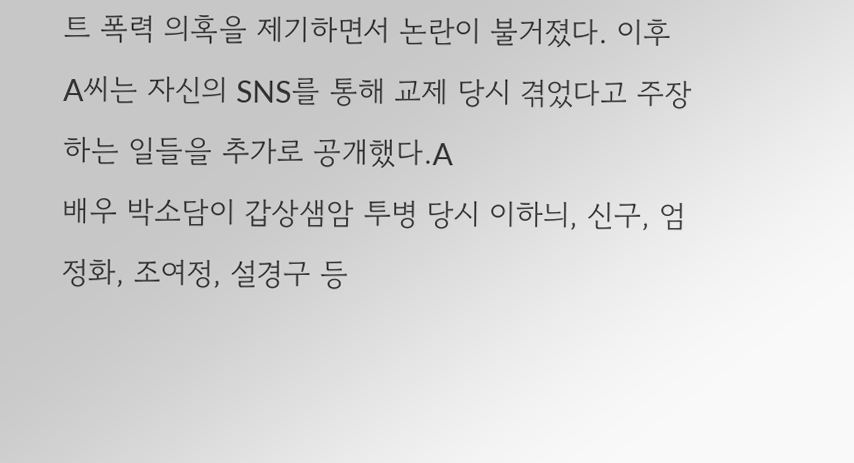트 폭력 의혹을 제기하면서 논란이 불거졌다. 이후 A씨는 자신의 SNS를 통해 교제 당시 겪었다고 주장하는 일들을 추가로 공개했다.A
배우 박소담이 갑상샘암 투병 당시 이하늬, 신구, 엄정화, 조여정, 설경구 등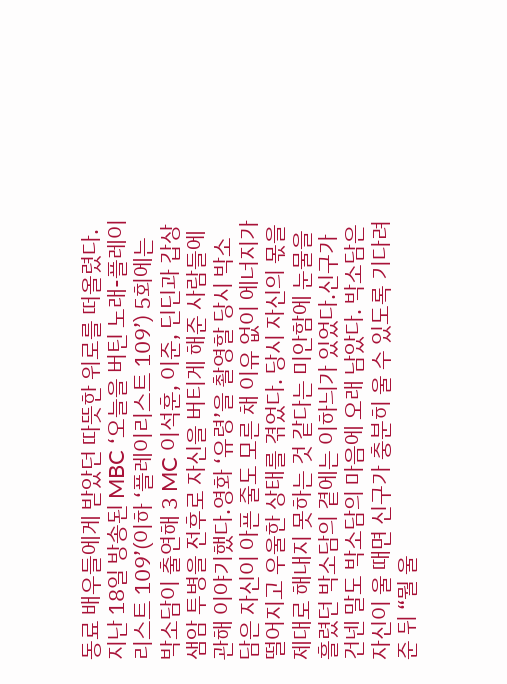동료 배우들에게 받았던 따뜻한 위로를 떠올렸다.지난 18일 방송된 MBC ‘오늘을 버틴 노래-플레이리스트 109’(이하 ‘플레이리스트 109’) 5회에는 박소담이 출연해 3 MC 이석훈, 이준, 딘딘과 갑상샘암 투병을 전후로 자신을 버티게 해준 사람들에 관해 이야기했다.영화 ‘유령’을 촬영할 당시 박소담은 자신이 아픈 줄도 모른 채 이유 없이 에너지가 떨어지고 우울한 상태를 겪었다. 당시 자신의 몫을 제대로 해내지 못하는 것 같다는 미안함에 눈물을 흘렸던 박소담의 곁에는 이하늬가 있었다.신구가 건넨 말도 박소담의 마음에 오래 남았다. 박소담은 자신이 울 때면 신구가 충분히 울 수 있도록 기다려준 뒤 “뭘 울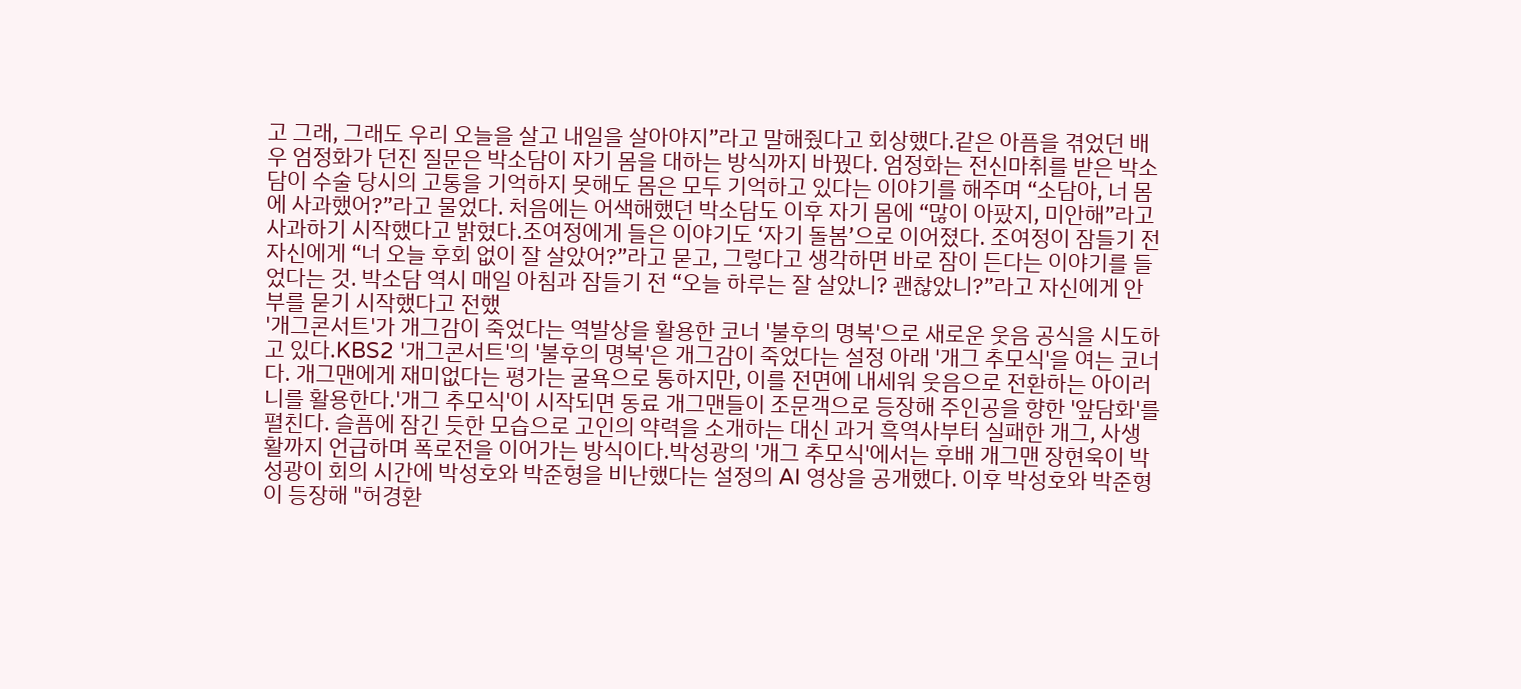고 그래, 그래도 우리 오늘을 살고 내일을 살아야지”라고 말해줬다고 회상했다.같은 아픔을 겪었던 배우 엄정화가 던진 질문은 박소담이 자기 몸을 대하는 방식까지 바꿨다. 엄정화는 전신마취를 받은 박소담이 수술 당시의 고통을 기억하지 못해도 몸은 모두 기억하고 있다는 이야기를 해주며 “소담아, 너 몸에 사과했어?”라고 물었다. 처음에는 어색해했던 박소담도 이후 자기 몸에 “많이 아팠지, 미안해”라고 사과하기 시작했다고 밝혔다.조여정에게 들은 이야기도 ‘자기 돌봄’으로 이어졌다. 조여정이 잠들기 전 자신에게 “너 오늘 후회 없이 잘 살았어?”라고 묻고, 그렇다고 생각하면 바로 잠이 든다는 이야기를 들었다는 것. 박소담 역시 매일 아침과 잠들기 전 “오늘 하루는 잘 살았니? 괜찮았니?”라고 자신에게 안부를 묻기 시작했다고 전했
'개그콘서트'가 개그감이 죽었다는 역발상을 활용한 코너 '불후의 명복'으로 새로운 웃음 공식을 시도하고 있다.KBS2 '개그콘서트'의 '불후의 명복'은 개그감이 죽었다는 설정 아래 '개그 추모식'을 여는 코너다. 개그맨에게 재미없다는 평가는 굴욕으로 통하지만, 이를 전면에 내세워 웃음으로 전환하는 아이러니를 활용한다.'개그 추모식'이 시작되면 동료 개그맨들이 조문객으로 등장해 주인공을 향한 '앞담화'를 펼친다. 슬픔에 잠긴 듯한 모습으로 고인의 약력을 소개하는 대신 과거 흑역사부터 실패한 개그, 사생활까지 언급하며 폭로전을 이어가는 방식이다.박성광의 '개그 추모식'에서는 후배 개그맨 장현욱이 박성광이 회의 시간에 박성호와 박준형을 비난했다는 설정의 AI 영상을 공개했다. 이후 박성호와 박준형이 등장해 "허경환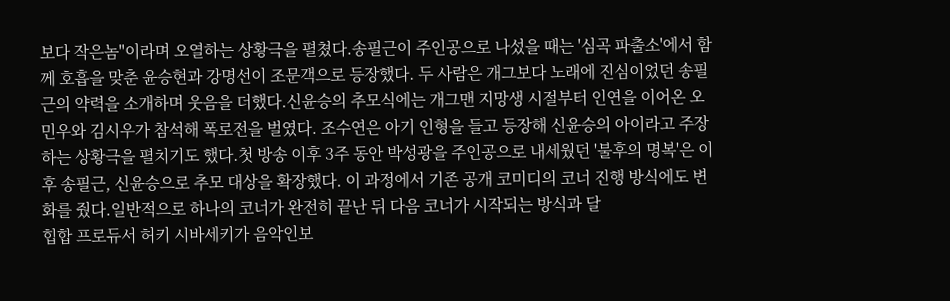보다 작은놈"이라며 오열하는 상황극을 펼쳤다.송필근이 주인공으로 나섰을 때는 '심곡 파출소'에서 함께 호흡을 맞춘 윤승현과 강명선이 조문객으로 등장했다. 두 사람은 개그보다 노래에 진심이었던 송필근의 약력을 소개하며 웃음을 더했다.신윤승의 추모식에는 개그맨 지망생 시절부터 인연을 이어온 오민우와 김시우가 참석해 폭로전을 벌였다. 조수연은 아기 인형을 들고 등장해 신윤승의 아이라고 주장하는 상황극을 펼치기도 했다.첫 방송 이후 3주 동안 박성광을 주인공으로 내세웠던 '불후의 명복'은 이후 송필근, 신윤승으로 추모 대상을 확장했다. 이 과정에서 기존 공개 코미디의 코너 진행 방식에도 변화를 줬다.일반적으로 하나의 코너가 완전히 끝난 뒤 다음 코너가 시작되는 방식과 달
힙합 프로듀서 허키 시바세키가 음악인보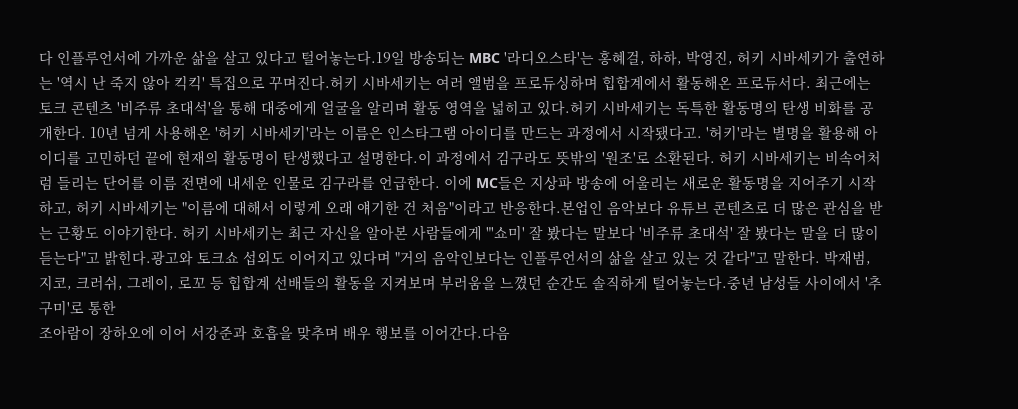다 인플루언서에 가까운 삶을 살고 있다고 털어놓는다.19일 방송되는 MBC '라디오스타'는 홍혜걸, 하하, 박영진, 허키 시바세키가 출연하는 '역시 난 죽지 않아 킥킥' 특집으로 꾸며진다.허키 시바세키는 여러 앨범을 프로듀싱하며 힙합계에서 활동해온 프로듀서다. 최근에는 토크 콘텐츠 '비주류 초대석'을 통해 대중에게 얼굴을 알리며 활동 영역을 넓히고 있다.허키 시바세키는 독특한 활동명의 탄생 비화를 공개한다. 10년 넘게 사용해온 '허키 시바세키'라는 이름은 인스타그램 아이디를 만드는 과정에서 시작됐다고. '허키'라는 별명을 활용해 아이디를 고민하던 끝에 현재의 활동명이 탄생했다고 설명한다.이 과정에서 김구라도 뜻밖의 '원조'로 소환된다. 허키 시바세키는 비속어처럼 들리는 단어를 이름 전면에 내세운 인물로 김구라를 언급한다. 이에 MC들은 지상파 방송에 어울리는 새로운 활동명을 지어주기 시작하고, 허키 시바세키는 "이름에 대해서 이렇게 오래 얘기한 건 처음"이라고 반응한다.본업인 음악보다 유튜브 콘텐츠로 더 많은 관심을 받는 근황도 이야기한다. 허키 시바세키는 최근 자신을 알아본 사람들에게 "'쇼미' 잘 봤다는 말보다 '비주류 초대석' 잘 봤다는 말을 더 많이 듣는다"고 밝힌다.광고와 토크쇼 섭외도 이어지고 있다며 "거의 음악인보다는 인플루언서의 삶을 살고 있는 것 같다"고 말한다. 박재범, 지코, 크러쉬, 그레이, 로꼬 등 힙합계 선배들의 활동을 지켜보며 부러움을 느꼈던 순간도 솔직하게 털어놓는다.중년 남성들 사이에서 '추구미'로 통한
조아람이 장하오에 이어 서강준과 호흡을 맞추며 배우 행보를 이어간다.다음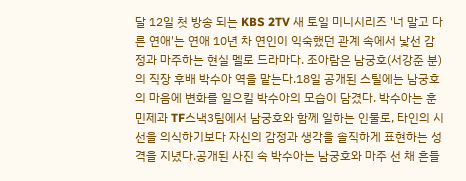달 12일 첫 방송 되는 KBS 2TV 새 토일 미니시리즈 '너 말고 다른 연애'는 연애 10년 차 연인이 익숙했던 관계 속에서 낯선 감정과 마주하는 현실 멜로 드라마다. 조아람은 남궁호(서강준 분)의 직장 후배 박수아 역을 맡는다.18일 공개된 스틸에는 남궁호의 마음에 변화를 일으킬 박수아의 모습이 담겼다. 박수아는 훈민제과 TF스낵3팀에서 남궁호와 함께 일하는 인물로, 타인의 시선을 의식하기보다 자신의 감정과 생각을 솔직하게 표현하는 성격을 지녔다.공개된 사진 속 박수아는 남궁호와 마주 선 채 흔들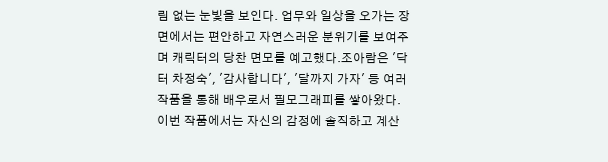림 없는 눈빛을 보인다. 업무와 일상을 오가는 장면에서는 편안하고 자연스러운 분위기를 보여주며 캐릭터의 당찬 면모를 예고했다.조아람은 '닥터 차정숙', '감사합니다', '달까지 가자' 등 여러 작품을 통해 배우로서 필모그래피를 쌓아왔다. 이번 작품에서는 자신의 감정에 솔직하고 계산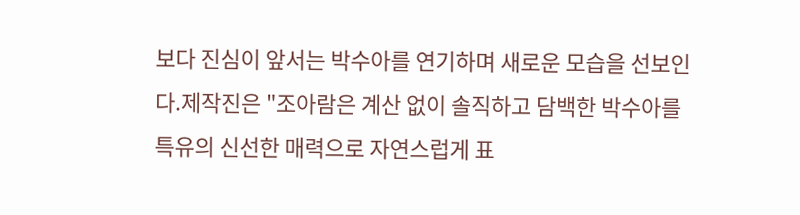보다 진심이 앞서는 박수아를 연기하며 새로운 모습을 선보인다.제작진은 "조아람은 계산 없이 솔직하고 담백한 박수아를 특유의 신선한 매력으로 자연스럽게 표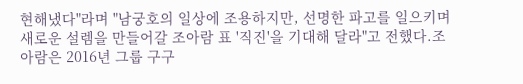현해냈다"라며 "남궁호의 일상에 조용하지만, 선명한 파고를 일으키며 새로운 설렘을 만들어갈 조아람 표 '직진'을 기대해 달라"고 전했다.조아람은 2016년 그룹 구구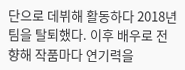단으로 데뷔해 활동하다 2018년 팀을 탈퇴했다. 이후 배우로 전향해 작품마다 연기력을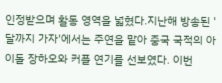인정받으며 활동 영역을 넓혔다.지난해 방송된 '달까지 가자'에서는 주연을 맡아 중국 국적의 아이돌 장하오와 커플 연기를 선보였다. 이번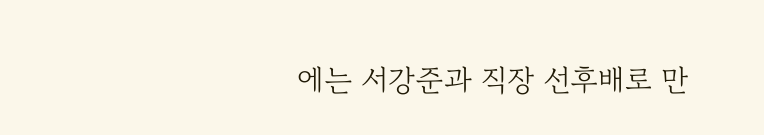에는 서강준과 직장 선후배로 만